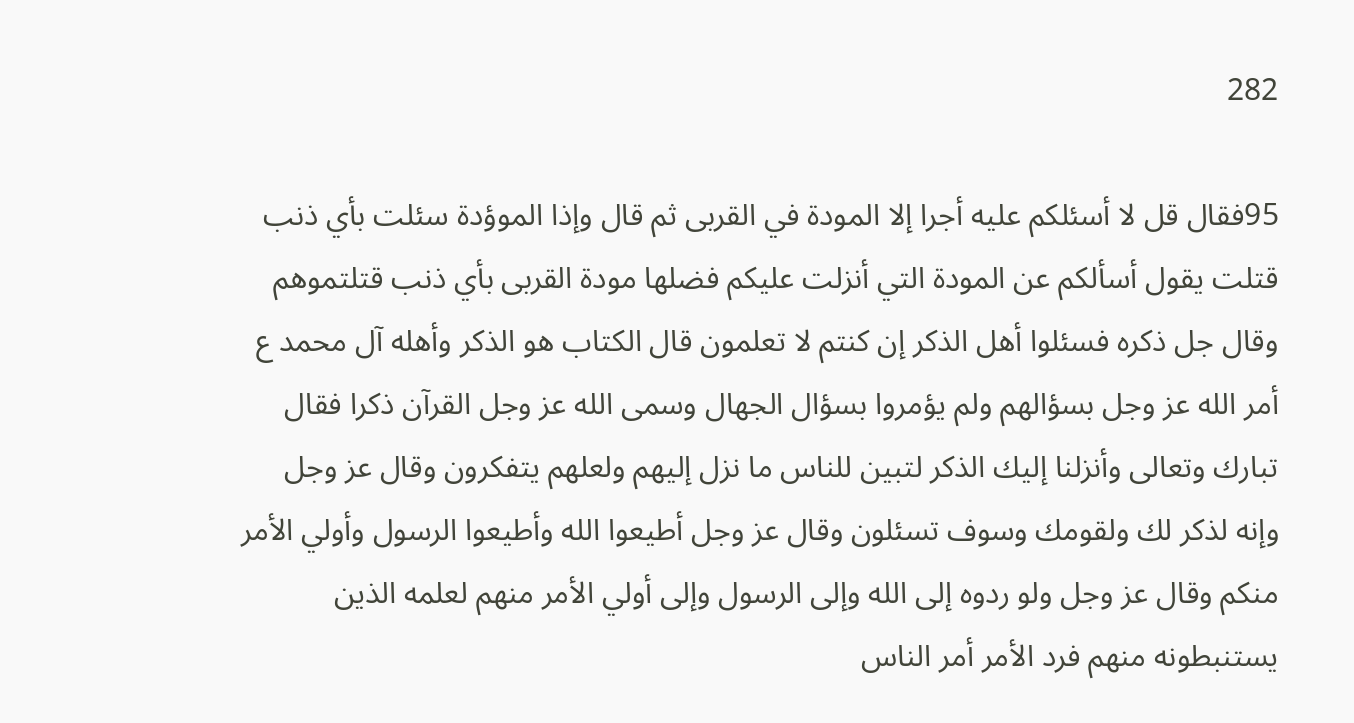282

95فقال قل لا أسئلكم عليه أجرا إلا المودة في القربى ثم قال وإذا الموؤدة سئلت بأي ذنب قتلت يقول أسألكم عن المودة التي أنزلت عليكم فضلها مودة القربى بأي ذنب قتلتموهم وقال جل ذكره فسئلوا أهل الذكر إن كنتم لا تعلمون قال الكتاب هو الذكر وأهله آل محمد ع أمر الله عز وجل بسؤالهم ولم يؤمروا بسؤال الجهال وسمى الله عز وجل القرآن ذكرا فقال تبارك وتعالى وأنزلنا إليك الذكر لتبين للناس ما نزل إليهم ولعلهم يتفكرون وقال عز وجل وإنه لذكر لك ولقومك وسوف تسئلون وقال عز وجل أطيعوا الله وأطيعوا الرسول وأولي الأمر منكم وقال عز وجل ولو ردوه إلى الله وإلى الرسول وإلى أولي الأمر منهم لعلمه الذين يستنبطونه منهم فرد الأمر أمر الناس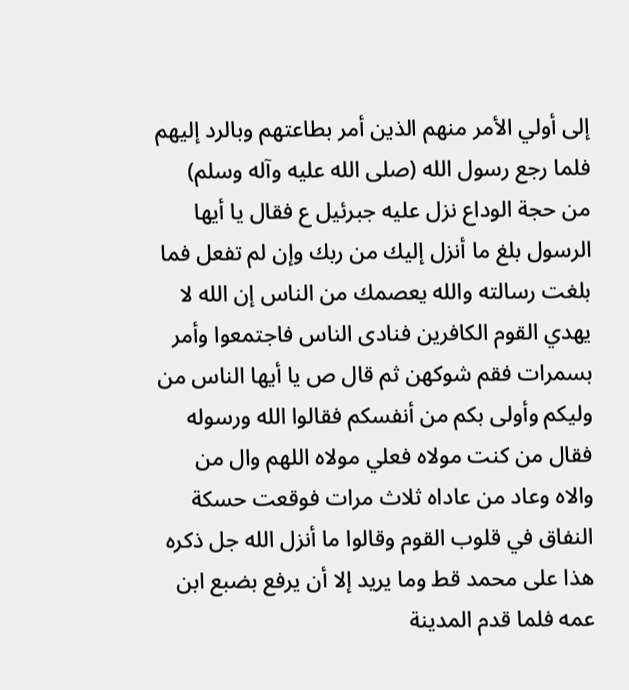إلى أولي الأمر منهم الذين أمر بطاعتهم وبالرد إليهم فلما رجع رسول الله (صلى الله عليه وآله وسلم) من حجة الوداع نزل عليه جبرئيل ع فقال يا أيها الرسول بلغ ما أنزل إليك من ربك وإن لم تفعل فما بلغت رسالته والله يعصمك من الناس إن الله لا يهدي القوم الكافرين فنادى الناس فاجتمعوا وأمر بسمرات فقم شوكهن ثم قال ص يا أيها الناس من وليكم وأولى بكم من أنفسكم فقالوا الله ورسوله فقال من كنت مولاه فعلي مولاه اللهم وال من والاه وعاد من عاداه ثلاث مرات فوقعت حسكة النفاق في قلوب القوم وقالوا ما أنزل الله جل ذكره هذا على محمد قط وما يريد إلا أن يرفع بضبع ابن عمه فلما قدم المدينة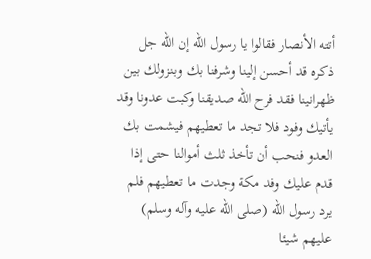أتته الأنصار فقالوا يا رسول الله إن الله جل ذكره قد أحسن إلينا وشرفنا بك وبنزولك بين ظهرانينا فقد فرح الله صديقنا وكبت عدونا وقد يأتيك وفود فلا تجد ما تعطيهم فيشمت بك العدو فنحب أن تأخذ ثلث أموالنا حتى إذا قدم عليك وفد مكة وجدت ما تعطيهم فلم يرد رسول الله (صلى الله عليه وآله وسلم) عليهم شيئا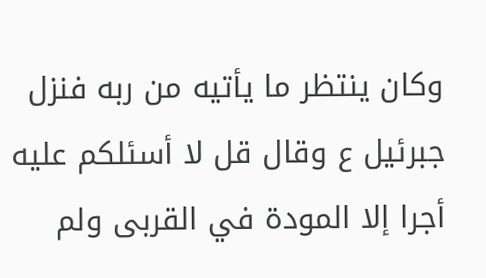وكان ينتظر ما يأتيه من ربه فنزل جبرئيل ع وقال قل لا أسئلكم عليه أجرا إلا المودة في القربى ولم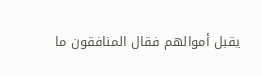يقبل أموالهم فقال المنافقون ما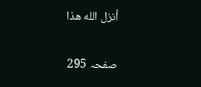أنزل الله هذا

صفحہ 295